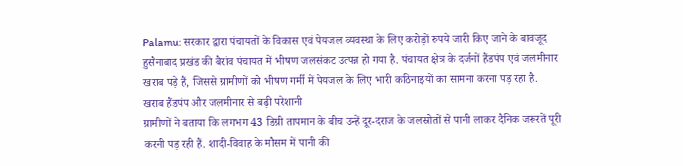Palamu: सरकार द्वारा पंचायतों के विकास एवं पेयजल व्यवस्था के लिए करोड़ों रुपये जारी किए जाने के बावजूद हुसैनाबाद प्रखंड की बैरांव पंचायत में भीषण जलसंकट उत्पन्न हो गया है. पंचायत क्षेत्र के दर्जनों हैंडपंप एवं जलमीनार खराब पड़े हैं, जिससे ग्रामीणों को भीषण गर्मी में पेयजल के लिए भारी कठिनाइयों का सामना करना पड़ रहा है.
खराब हैंडपंप और जलमीनार से बढ़ी परेशानी
ग्रामीणों ने बताया कि लगभग 43 डिग्री तापमान के बीच उन्हें दूर-दराज के जलस्रोतों से पानी लाकर दैनिक जरूरतें पूरी करनी पड़ रही हैं. शादी-विवाह के मौसम में पानी की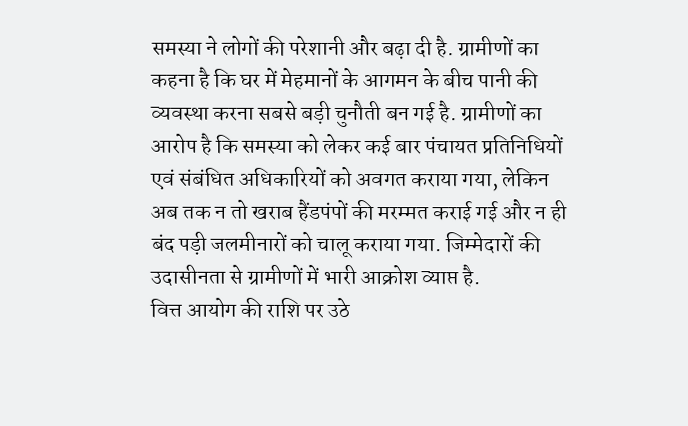समस्या ने लोगों की परेशानी और बढ़ा दी है. ग्रामीणों का कहना है कि घर में मेहमानों के आगमन के बीच पानी की व्यवस्था करना सबसे बड़ी चुनौती बन गई है. ग्रामीणों का आरोप है कि समस्या को लेकर कई बार पंचायत प्रतिनिधियों एवं संबंधित अधिकारियों को अवगत कराया गया, लेकिन अब तक न तो खराब हैंडपंपों की मरम्मत कराई गई और न ही बंद पड़ी जलमीनारों को चालू कराया गया. जिम्मेदारों की उदासीनता से ग्रामीणों में भारी आक्रोश व्याप्त है.
वित्त आयोग की राशि पर उठे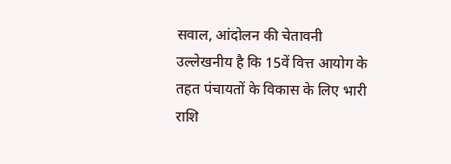सवाल, आंदोलन की चेतावनी
उल्लेखनीय है कि 15वें वित्त आयोग के तहत पंचायतों के विकास के लिए भारी राशि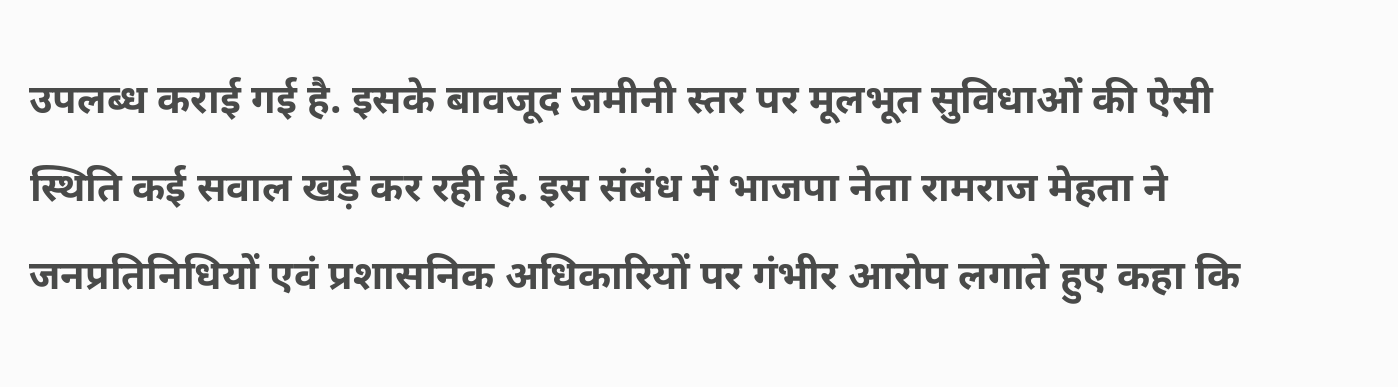उपलब्ध कराई गई है. इसके बावजूद जमीनी स्तर पर मूलभूत सुविधाओं की ऐसी स्थिति कई सवाल खड़े कर रही है. इस संबंध में भाजपा नेता रामराज मेहता ने जनप्रतिनिधियों एवं प्रशासनिक अधिकारियों पर गंभीर आरोप लगाते हुए कहा कि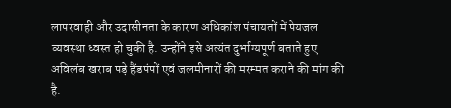लापरवाही और उदासीनता के कारण अधिकांश पंचायतों में पेयजल व्यवस्था ध्वस्त हो चुकी है. उन्होंने इसे अत्यंत दुर्भाग्यपूर्ण बताते हुए अविलंब खराब पड़े हैंडपंपों एवं जलमीनारों की मरम्मत कराने की मांग की है.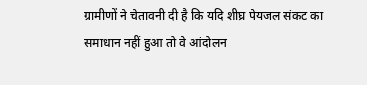ग्रामीणों ने चेतावनी दी है कि यदि शीघ्र पेयजल संकट का समाधान नहीं हुआ तो वे आंदोलन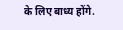के लिए बाध्य होंगे.